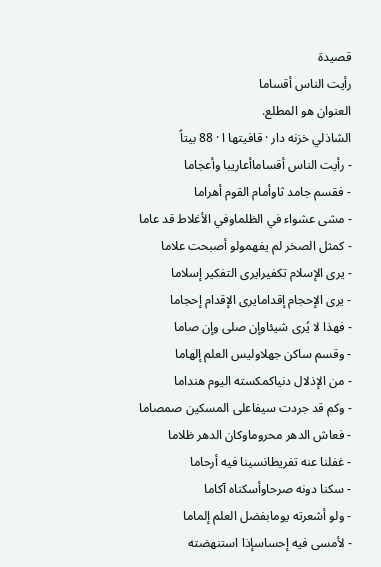قصيدة
رأيت الناس أقساما
العنوان هو المطلع.
الشاذلي خزنه دار · قافيتها ا · 88 بيتاً
- رأيت الناس أقساماأعاريبا وأعجاما
- فقسم جامد ثاوأمام القوم أهراما
- مشى عشواء في الظلماوفي الأغلاط قد عاما
- كمثل الصخر لم يفهمولو أصبحت علاما
- يرى الإسلام تكفيرايرى التفكير إسلاما
- يرى الإحجام إقدامايرى الإقدام إحجاما
- فهذا لا يُرى شيئاوإن صلى وإن صاما
- وقسم ساكن جهلاوليس العلم إلهاما
- من الإذلال دنياكمكسته اليوم هنداما
- وكم قد جردت سيفاعلى المسكين صمصاما
- فعاش الدهر محروماوكان الدهر ظلاما
- غفلنا عنه تفريطانسينا فيه أرحاما
- سكنا دونه صرحاوأسكناه آكاما
- ولو أشعرته يومابفضل العلم إلماما
- لأمسى فيه إحساسإذا استنهضته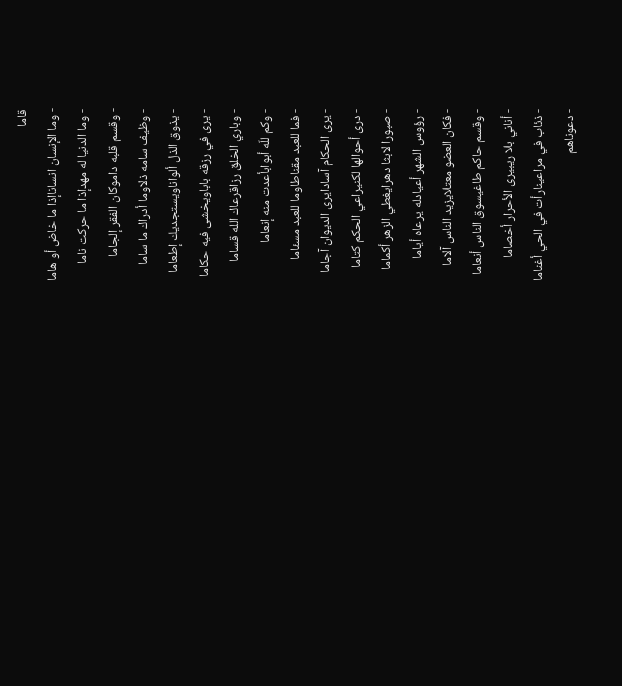قاما
- وما الإنسان انساناإذا ما خاض أو هاما
- وما الدنيا له مهدإذا ما حركت ناما
- وقسم قلبه داموكان الفقر إلجاما
- وظيف سامه ذلاوما أدراك ما ساما
- يذوق الذل ألواناويستجديك إطعاما
- يرى في رزقه باباويخشى فيه حكاما
- وباري الخلق رزاقرعاك الله قساما
- وكم للّه أبوابأعدت منه إنعاما
- فما للعبد مقناطاوما للعبد مسئاما
- يرى الحكام آسادايرى الديوان آجاما
- درى أحوالها لكنيراعي الحكم كتاما
- صبورا لابثا دهرايغطي الزهر أكماما
- رؤوس الشهر أعيادله يرعاه أياما
- فكان العضو معتلايزيد الناس آلاما
- وقسم حاكم طاغيسوق الناس أنعاما
- أناني بلا ريبيرى الأحرار أخصاما
- ذئاب في مراعينارأت في الحي أغناما
- دعوناهم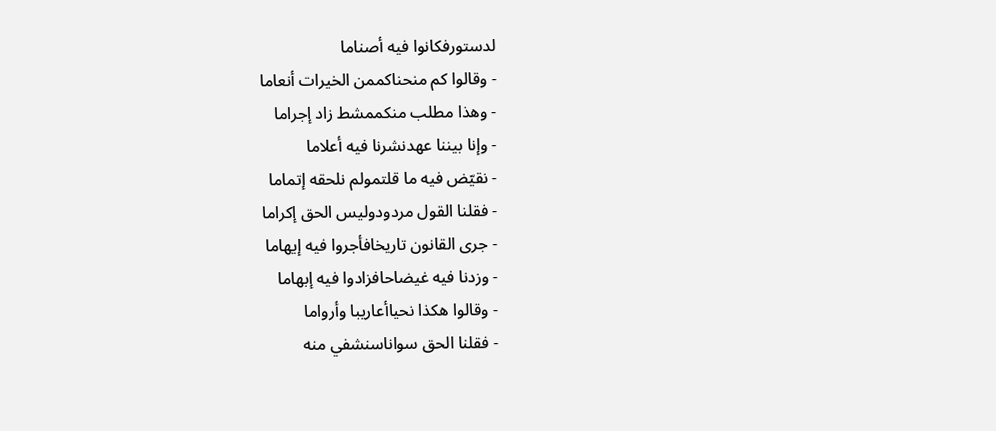لدستورفكانوا فيه أصناما
- وقالوا كم منحناكممن الخيرات أنعاما
- وهذا مطلب منكممشط زاد إجراما
- وإنا بيننا عهدنشرنا فيه أعلاما
- نقيّض فيه ما قلتمولم نلحقه إتماما
- فقلنا القول مردودوليس الحق إكراما
- جرى القانون تاريخافأجروا فيه إيهاما
- وزدنا فيه غيضاحافزادوا فيه إبهاما
- وقالوا هكذا نحياأعاريبا وأرواما
- فقلنا الحق سواناسنشفي منه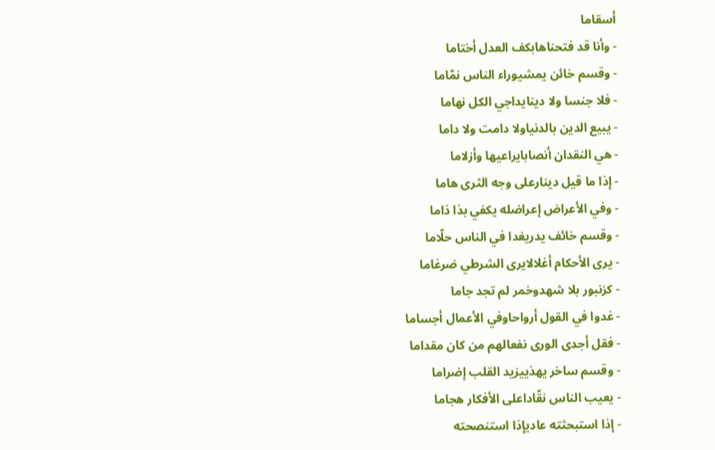أسقاما
- وأنا قد فتحناهابكف العدل أختاما
- وقسم خائن يمشيوراء الناس نمّاما
- فلا جنسا ولا دينايداجي الكل نهاما
- يبيع الدين بالدنياولا دامت ولا داما
- هي النقدان أنصابايراعيها وأزلاما
- إذا ما قيل دينارعلى وجه الثرى هاما
- وفي الأعراض إعراضله يكفي بذا ذاما
- وقسم خائف يدريغدا في الناس حلّاما
- يرى الأحكام أغلالايرى الشرطي ضرغاما
- كزنبور بلا شهدوخمر لم تجد جاما
- غدوا في القول أرواحاوفي الأعمال أجساما
- فقل أجدى الورى نفعالهم من كان مقداما
- وقسم ساخر يهذييزيد القلب إضراما
- يعيب الناس نقّاداعلى الأفكار هجاما
- إذا استبحثته عاديإذا استنصحته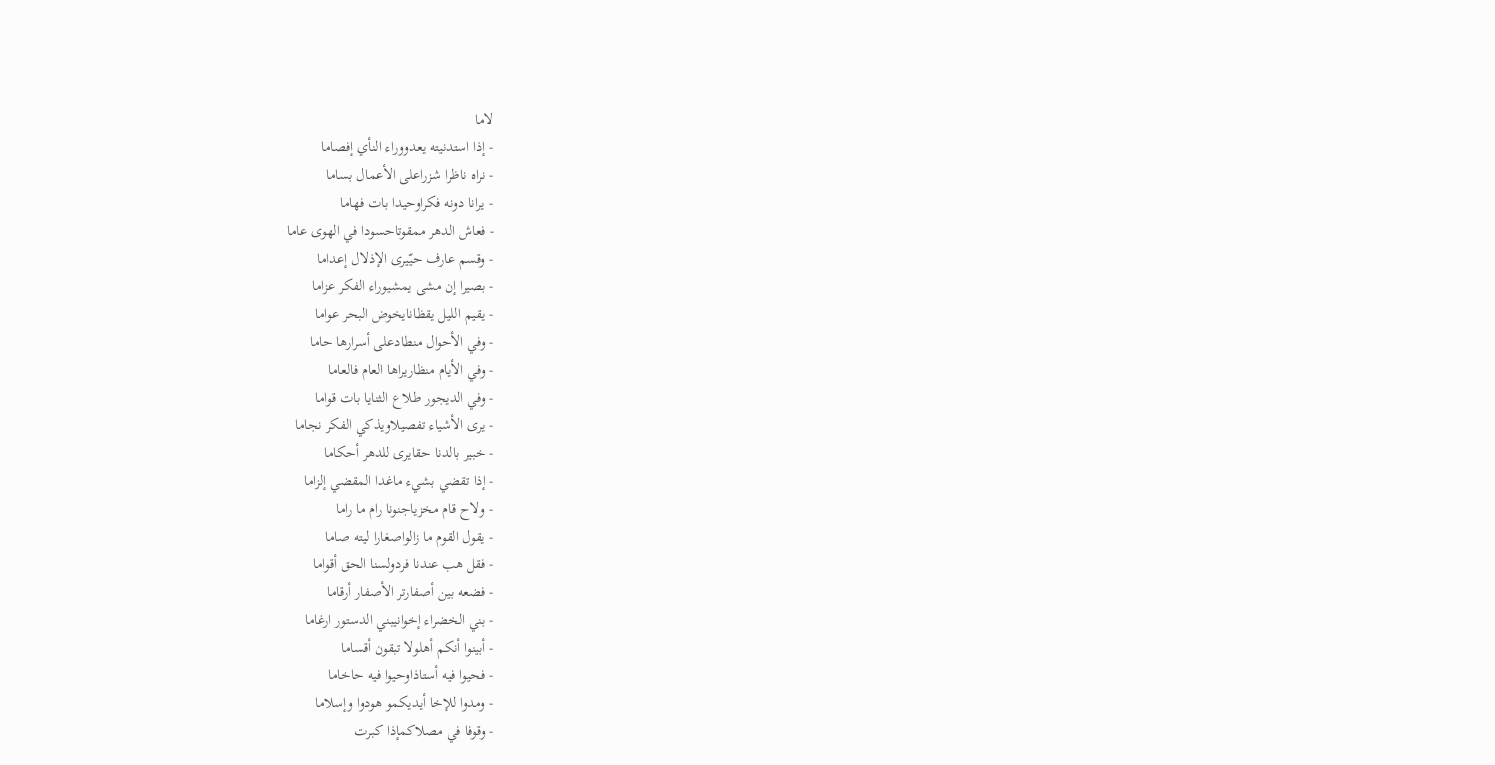لاما
- إذا استدنيته يعدووراء النأي إفصاما
- نراه ناظرا شزراعلى الأعمال بساما
- يرانا دونه فكراوحيدا بات فهاما
- فعاش الدهر ممقوتاحسودا في الهوى عاما
- وقسم عارف حيّيرى الإذلال إعداما
- بصيرا إن مشى يمشيوراء الفكر عزاما
- يقيم الليل يقظانايخوض البحر عواما
- وفي الأحوال منطادعلى أسرارها حاما
- وفي الأيام منظاريراها العام فالعاما
- وفي الديجور طلاع الثنايا بات قواما
- يرى الأشياء تفصيلاويذكي الفكر نجاما
- خبير بالدنا حقايرى للدهر أحكاما
- إذا تقضي بشيء ماغدا المقضي إلزاما
- ولاح قام مخزياجنونا رام ما راما
- يقول القوم ما زالواصغارا ليته صاما
- فقل هب عندنا فردولسنا الحق أقواما
- فضعه بين أصفارتر الأصفار أرقاما
- بني الخضراء إخوانيبني الدستور ارغاما
- أبينوا أنكم أهلولا تبقون أقساما
- فحيوا فيه أستاذاوحيوا فيه حاخاما
- ومدوا للإخا أيديكمو هودوا وإسلاما
- وقوفا في مصلاكمإذا كبرت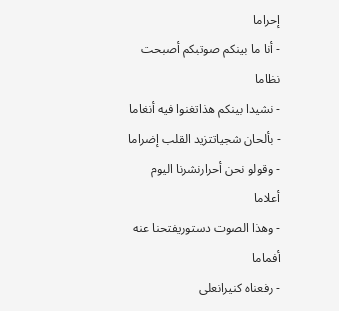إحراما
- أنا ما بينكم صوتبكم أصبحت نظاما
- نشيدا بينكم هذاتغنوا فيه أنغاما
- بألحان شجياتتزيد القلب إضراما
- وقولو نحن أحرارنشرنا اليوم أعلاما
- وهذا الصوت دستوريفتحنا عنه أفماما
- رفعناه كنيرانعلى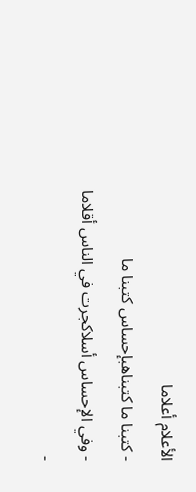الأعلام أعلاما
- كتبنا ما كتبناهبإحساس كتبنا ما
- وفي الإحساس أسلاكجرت في الناس أقلاما
-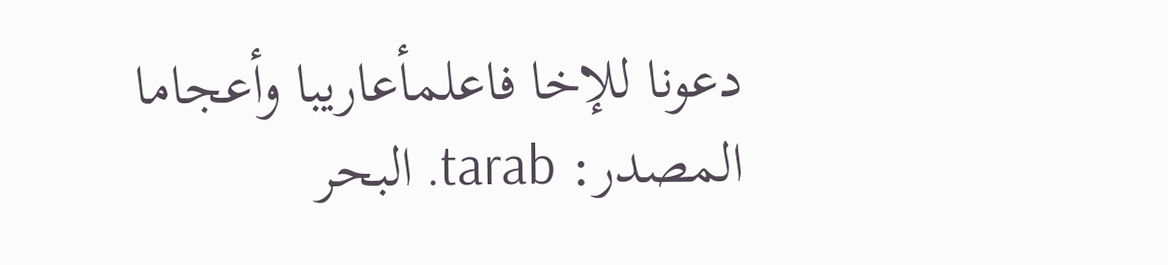دعونا للإخا فاعلمأعاريبا وأعجاما
المصدر: tarab. البحر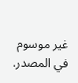غير موسوم في المصدر.